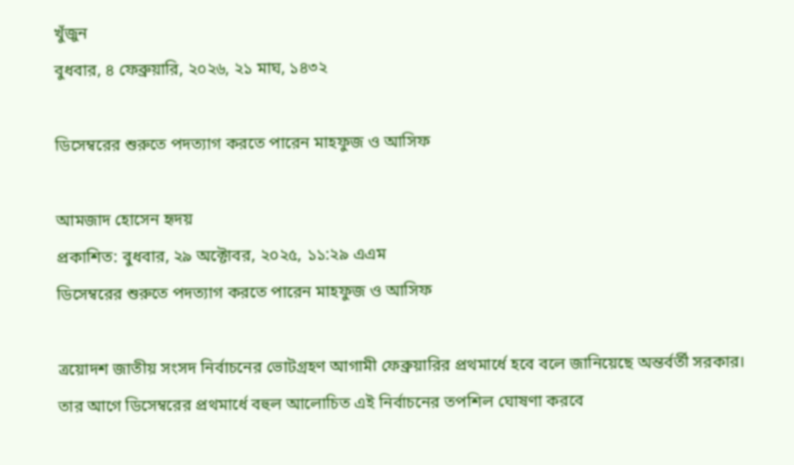খুঁজুন
বুধবার, ৪ ফেব্রুয়ারি, ২০২৬, ২১ মাঘ, ১৪৩২

ডিসেম্বরের শুরুতে পদত্যাগ করতে পারেন মাহফুজ ও আসিফ

আমজাদ হোসেন হৃদয়
প্রকাশিত: বুধবার, ২৯ অক্টোবর, ২০২৫, ১১:২৯ এএম
ডিসেম্বরের শুরুতে পদত্যাগ করতে পারেন মাহফুজ ও আসিফ

ত্রয়োদশ জাতীয় সংসদ নির্বাচনের ভোটগ্রহণ আগামী ফেব্রুয়ারির প্রথমার্ধে হবে বলে জানিয়েছে অন্তর্বর্তী সরকার। তার আগে ডিসেম্বরের প্রথমার্ধে বহুল আলোচিত এই নির্বাচনের তপশিল ঘোষণা করবে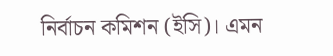নির্বাচন কমিশন (ইসি)। এমন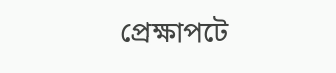প্রেক্ষাপটে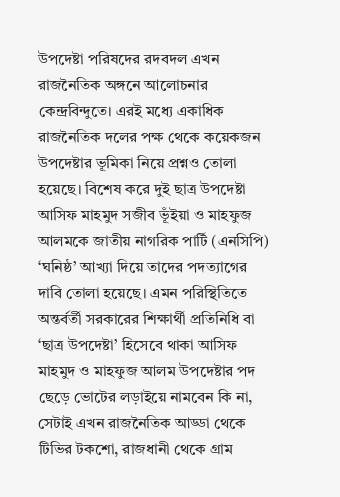উপদেষ্টা পরিষদের রদবদল এখন রাজনৈতিক অঙ্গনে আলোচনার কেন্দ্রবিন্দুতে। এরই মধ্যে একাধিক রাজনৈতিক দলের পক্ষ থেকে কয়েকজন উপদেষ্টার ভূমিকা নিয়ে প্রশ্নও তোলা হয়েছে। বিশেষ করে দুই ছাত্র উপদেষ্টা আসিফ মাহমুদ সজীব ভূঁইয়া ও মাহফুজ আলমকে জাতীয় নাগরিক পার্টি (এনসিপি) ‘ঘনিষ্ঠ’ আখ্যা দিয়ে তাদের পদত্যাগের দাবি তোলা হয়েছে। এমন পরিস্থিতিতে অন্তর্বর্তী সরকারের শিক্ষার্থী প্রতিনিধি বা ‘ছাত্র উপদেষ্টা’ হিসেবে থাকা আসিফ মাহমুদ ও মাহফুজ আলম উপদেষ্টার পদ ছেড়ে ভোটের লড়াইয়ে নামবেন কি না, সেটাই এখন রাজনৈতিক আড্ডা থেকে টিভির টকশো, রাজধানী থেকে গ্রাম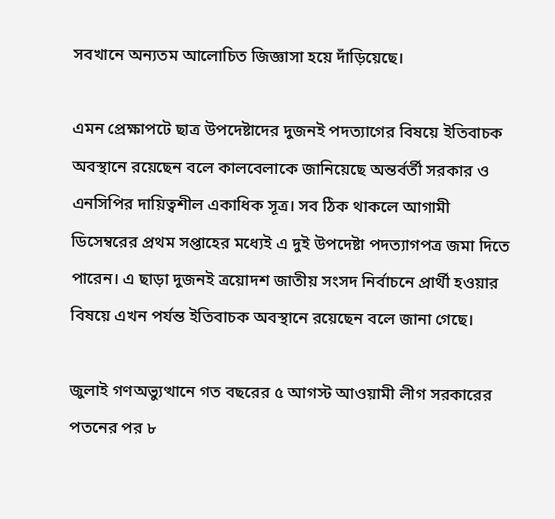সবখানে অন্যতম আলোচিত জিজ্ঞাসা হয়ে দাঁড়িয়েছে।

এমন প্রেক্ষাপটে ছাত্র উপদেষ্টাদের দুজনই পদত্যাগের বিষয়ে ইতিবাচক অবস্থানে রয়েছেন বলে কালবেলাকে জানিয়েছে অন্তর্বর্তী সরকার ও এনসিপির দায়িত্বশীল একাধিক সূত্র। সব ঠিক থাকলে আগামী ডিসেম্বরের প্রথম সপ্তাহের মধ্যেই এ দুই উপদেষ্টা পদত্যাগপত্র জমা দিতে পারেন। এ ছাড়া দুজনই ত্রয়োদশ জাতীয় সংসদ নির্বাচনে প্রার্থী হওয়ার বিষয়ে এখন পর্যন্ত ইতিবাচক অবস্থানে রয়েছেন বলে জানা গেছে।

জুলাই গণঅভ্যুত্থানে গত বছরের ৫ আগস্ট আওয়ামী লীগ সরকারের পতনের পর ৮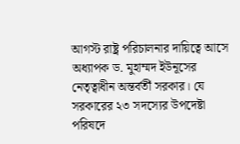আগস্ট রাষ্ট্র পরিচালনার দায়িত্বে আসে অধ্যাপক ড. মুহাম্মদ ইউনূসের নেতৃত্বাধীন অন্তর্বর্তী সরকার। যে সরকারের ২৩ সদস্যের উপদেষ্টা পরিষদে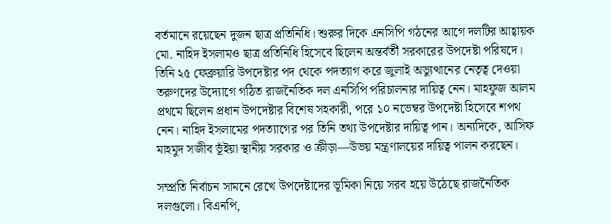বর্তমানে রয়েছেন দুজন ছাত্র প্রতিনিধি। শুরুর দিকে এনসিপি গঠনের আগে দলটির আহ্বায়ক মো. নাহিদ ইসলামও ছাত্র প্রতিনিধি হিসেবে ছিলেন অন্তর্বর্তী সরকারের উপদেষ্টা পরিষদে। তিনি ২৫ ফেব্রুয়ারি উপদেষ্টার পদ থেকে পদত্যাগ করে জুলাই অভ্যুত্থানের নেতৃত্ব দেওয়া তরুণদের উদ্যোগে গঠিত রাজনৈতিক দল এনসিপি পরিচালনার দায়িত্ব নেন। মাহফুজ আলম প্রথমে ছিলেন প্রধান উপদেষ্টার বিশেষ সহকারী, পরে ১০ নভেম্বর উপদেষ্টা হিসেবে শপথ নেন। নাহিদ ইসলামের পদত্যাগের পর তিনি তথ্য উপদেষ্টার দায়িত্ব পান। অন্যদিকে, আসিফ মাহমুদ সজীব ভূঁইয়া স্থানীয় সরকার ও ক্রীড়া—উভয় মন্ত্রণালয়ের দায়িত্ব পালন করছেন।

সম্প্রতি নির্বাচন সামনে রেখে উপদেষ্টাদের ভূমিকা নিয়ে সরব হয়ে উঠেছে রাজনৈতিক দলগুলো। বিএনপি,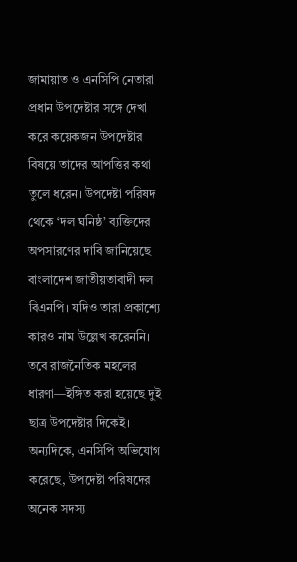জামায়াত ও এনসিপি নেতারা প্রধান উপদেষ্টার সঙ্গে দেখা করে কয়েকজন উপদেষ্টার বিষয়ে তাদের আপত্তির কথা তুলে ধরেন। উপদেষ্টা পরিষদ থেকে ‘দল ঘনিষ্ঠ’ ব্যক্তিদের অপসারণের দাবি জানিয়েছে বাংলাদেশ জাতীয়তাবাদী দল বিএনপি। যদিও তারা প্রকাশ্যে কারও নাম উল্লেখ করেননি। তবে রাজনৈতিক মহলের ধারণা—ইঙ্গিত করা হয়েছে দুই ছাত্র উপদেষ্টার দিকেই। অন্যদিকে, এনসিপি অভিযোগ করেছে, উপদেষ্টা পরিষদের অনেক সদস্য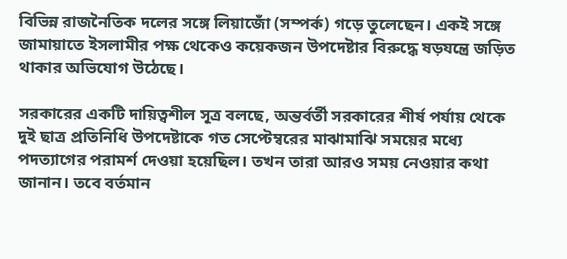বিভিন্ন রাজনৈতিক দলের সঙ্গে লিয়াজোঁ (সম্পর্ক) গড়ে তুলেছেন। একই সঙ্গে জামায়াতে ইসলামীর পক্ষ থেকেও কয়েকজন উপদেষ্টার বিরুদ্ধে ষড়যন্ত্রে জড়িত থাকার অভিযোগ উঠেছে।

সরকারের একটি দায়িত্বশীল সূত্র বলছে, অন্তর্বর্তী সরকারের শীর্ষ পর্যায় থেকে দুই ছাত্র প্রতিনিধি উপদেষ্টাকে গত সেপ্টেম্বরের মাঝামাঝি সময়ের মধ্যে পদত্যাগের পরামর্শ দেওয়া হয়েছিল। তখন তারা আরও সময় নেওয়ার কথা জানান। তবে বর্তমান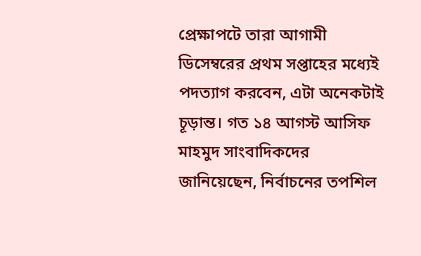প্রেক্ষাপটে তারা আগামী ডিসেম্বরের প্রথম সপ্তাহের মধ্যেই পদত্যাগ করবেন, এটা অনেকটাই চূড়ান্ত। গত ১৪ আগস্ট আসিফ মাহমুদ সাংবাদিকদের জানিয়েছেন, নির্বাচনের তপশিল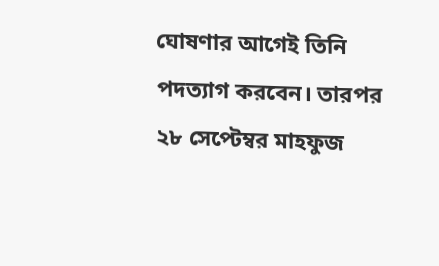ঘোষণার আগেই তিনি পদত্যাগ করবেন। তারপর ২৮ সেপ্টেম্বর মাহফুজ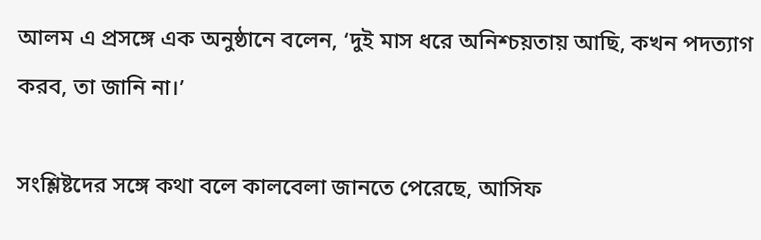আলম এ প্রসঙ্গে এক অনুষ্ঠানে বলেন, ‘দুই মাস ধরে অনিশ্চয়তায় আছি, কখন পদত্যাগ করব, তা জানি না।’

সংশ্লিষ্টদের সঙ্গে কথা বলে কালবেলা জানতে পেরেছে, আসিফ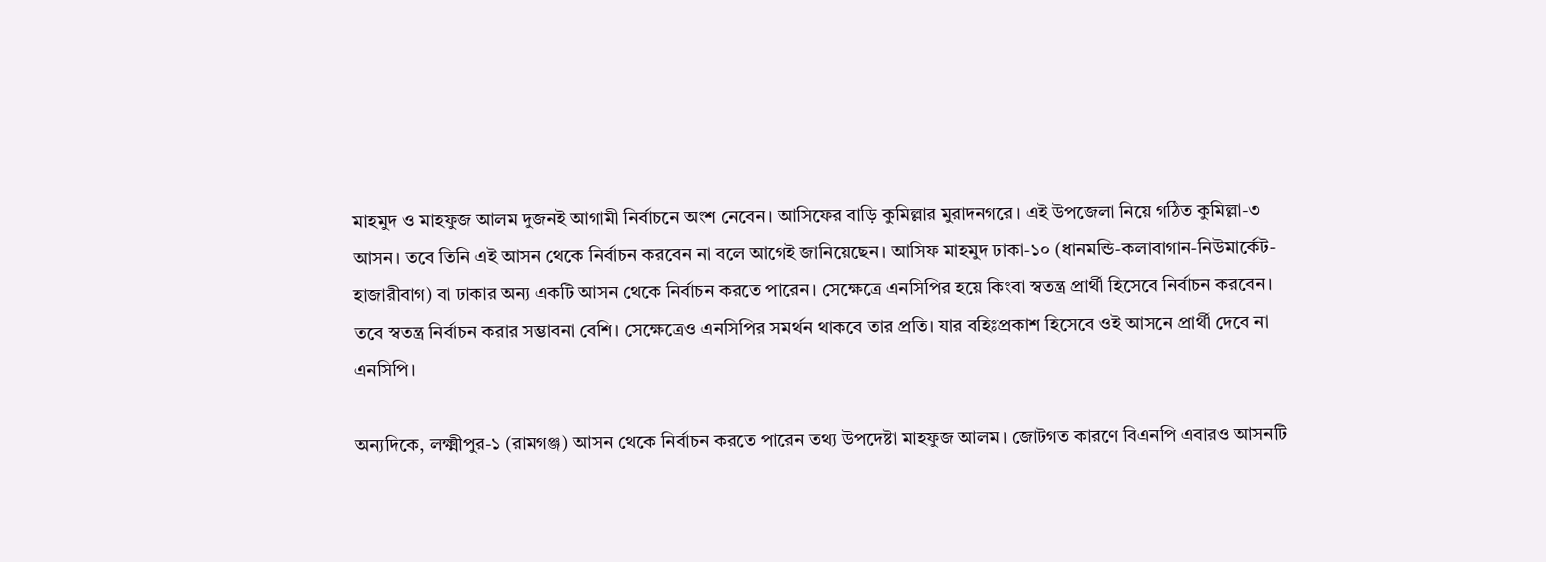মাহমুদ ও মাহফুজ আলম দুজনই আগামী নির্বাচনে অংশ নেবেন। আসিফের বাড়ি কুমিল্লার মুরাদনগরে। এই উপজেলা নিয়ে গঠিত কুমিল্লা-৩ আসন। তবে তিনি এই আসন থেকে নির্বাচন করবেন না বলে আগেই জানিয়েছেন। আসিফ মাহমুদ ঢাকা-১০ (ধানমন্ডি-কলাবাগান-নিউমার্কেট-হাজারীবাগ) বা ঢাকার অন্য একটি আসন থেকে নির্বাচন করতে পারেন। সেক্ষেত্রে এনসিপির হয়ে কিংবা স্বতন্ত্র প্রার্থী হিসেবে নির্বাচন করবেন। তবে স্বতন্ত্র নির্বাচন করার সম্ভাবনা বেশি। সেক্ষেত্রেও এনসিপির সমর্থন থাকবে তার প্রতি। যার বহিঃপ্রকাশ হিসেবে ওই আসনে প্রার্থী দেবে না এনসিপি।

অন্যদিকে, লক্ষ্মীপুর-১ (রামগঞ্জ) আসন থেকে নির্বাচন করতে পারেন তথ্য উপদেষ্টা মাহফুজ আলম। জোটগত কারণে বিএনপি এবারও আসনটি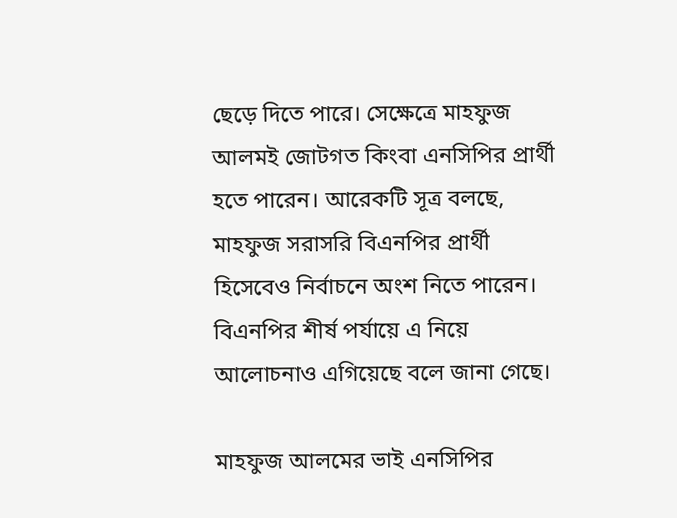ছেড়ে দিতে পারে। সেক্ষেত্রে মাহফুজ আলমই জোটগত কিংবা এনসিপির প্রার্থী হতে পারেন। আরেকটি সূত্র বলছে, মাহফুজ সরাসরি বিএনপির প্রার্থী হিসেবেও নির্বাচনে অংশ নিতে পারেন। বিএনপির শীর্ষ পর্যায়ে এ নিয়ে আলোচনাও এগিয়েছে বলে জানা গেছে।

মাহফুজ আলমের ভাই এনসিপির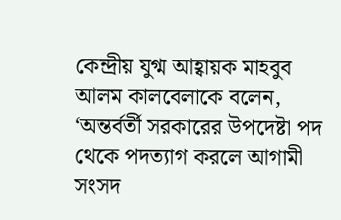কেন্দ্রীয় যুগ্ম আহ্বায়ক মাহবুব আলম কালবেলাকে বলেন, ‘অন্তর্বর্তী সরকারের উপদেষ্টা পদ থেকে পদত্যাগ করলে আগামী সংসদ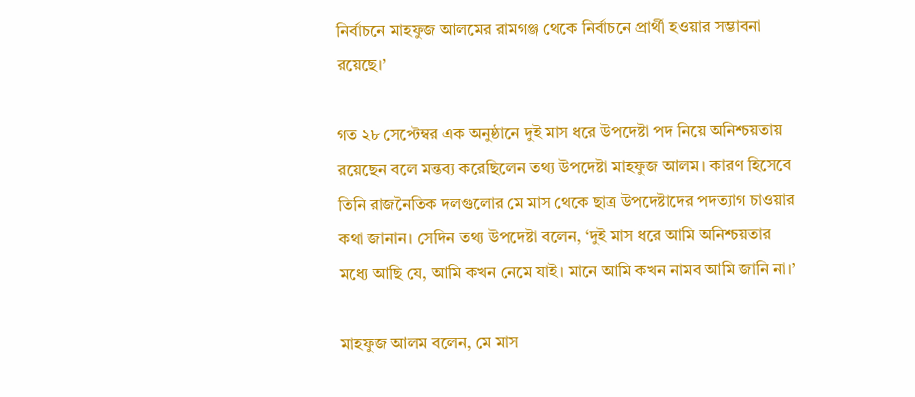নির্বাচনে মাহফুজ আলমের রামগঞ্জ থেকে নির্বাচনে প্রার্থী হওয়ার সম্ভাবনা রয়েছে।’

গত ২৮ সেপ্টেম্বর এক অনুষ্ঠানে দুই মাস ধরে উপদেষ্টা পদ নিয়ে অনিশ্চয়তায় রয়েছেন বলে মন্তব্য করেছিলেন তথ্য উপদেষ্টা মাহফুজ আলম। কারণ হিসেবে তিনি রাজনৈতিক দলগুলোর মে মাস থেকে ছাত্র উপদেষ্টাদের পদত্যাগ চাওয়ার কথা জানান। সেদিন তথ্য উপদেষ্টা বলেন, ‘দুই মাস ধরে আমি অনিশ্চয়তার মধ্যে আছি যে, আমি কখন নেমে যাই। মানে আমি কখন নামব আমি জানি না।’

মাহফুজ আলম বলেন, মে মাস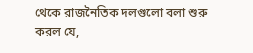থেকে রাজনৈতিক দলগুলো বলা শুরু করল যে,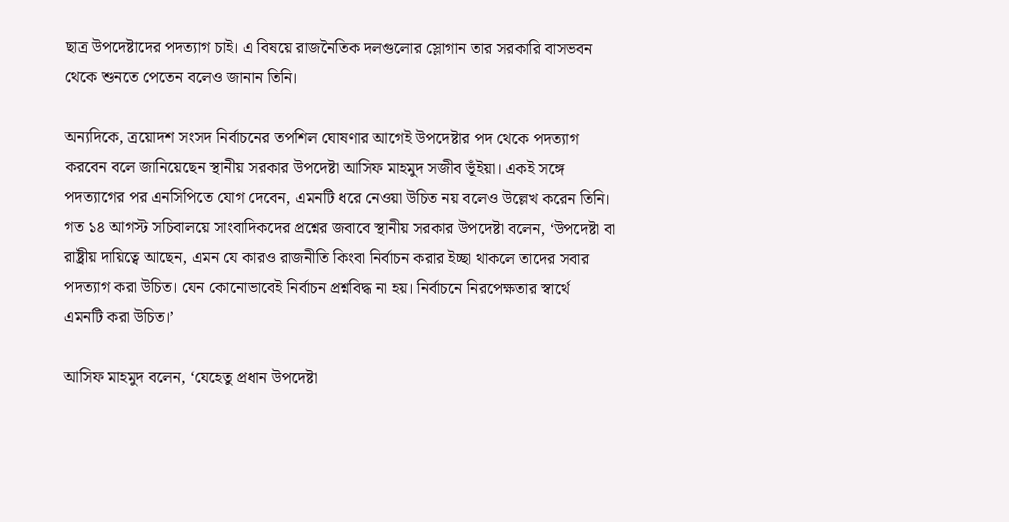ছাত্র উপদেষ্টাদের পদত্যাগ চাই। এ বিষয়ে রাজনৈতিক দলগুলোর স্লোগান তার সরকারি বাসভবন থেকে শুনতে পেতেন বলেও জানান তিনি।

অন্যদিকে, ত্রয়োদশ সংসদ নির্বাচনের তপশিল ঘোষণার আগেই উপদেষ্টার পদ থেকে পদত্যাগ করবেন বলে জানিয়েছেন স্থানীয় সরকার উপদেষ্টা আসিফ মাহমুদ সজীব ভূঁইয়া। একই সঙ্গে পদত্যাগের পর এনসিপিতে যোগ দেবেন, এমনটি ধরে নেওয়া উচিত নয় বলেও উল্লেখ করেন তিনি। গত ১৪ আগস্ট সচিবালয়ে সাংবাদিকদের প্রশ্নের জবাবে স্থানীয় সরকার উপদেষ্টা বলেন, ‘উপদেষ্টা বা রাষ্ট্রীয় দায়িত্বে আছেন, এমন যে কারও রাজনীতি কিংবা নির্বাচন করার ইচ্ছা থাকলে তাদের সবার পদত্যাগ করা উচিত। যেন কোনোভাবেই নির্বাচন প্রশ্নবিদ্ধ না হয়। নির্বাচনে নিরপেক্ষতার স্বার্থে এমনটি করা উচিত।’

আসিফ মাহমুদ বলেন, ‘যেহেতু প্রধান উপদেষ্টা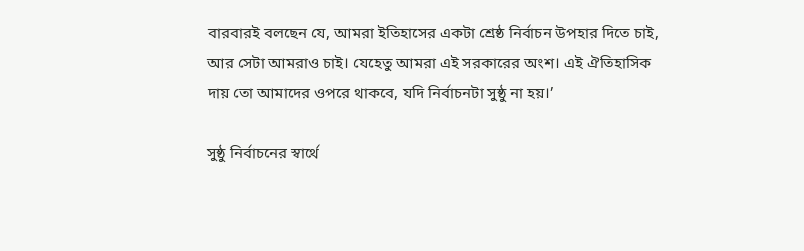বারবারই বলছেন যে, আমরা ইতিহাসের একটা শ্রেষ্ঠ নির্বাচন উপহার দিতে চাই, আর সেটা আমরাও চাই। যেহেতু আমরা এই সরকারের অংশ। এই ঐতিহাসিক দায় তো আমাদের ওপরে থাকবে, যদি নির্বাচনটা সুষ্ঠু না হয়।’

সুষ্ঠু নির্বাচনের স্বার্থে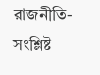রাজনীতি-সংশ্লিষ্ট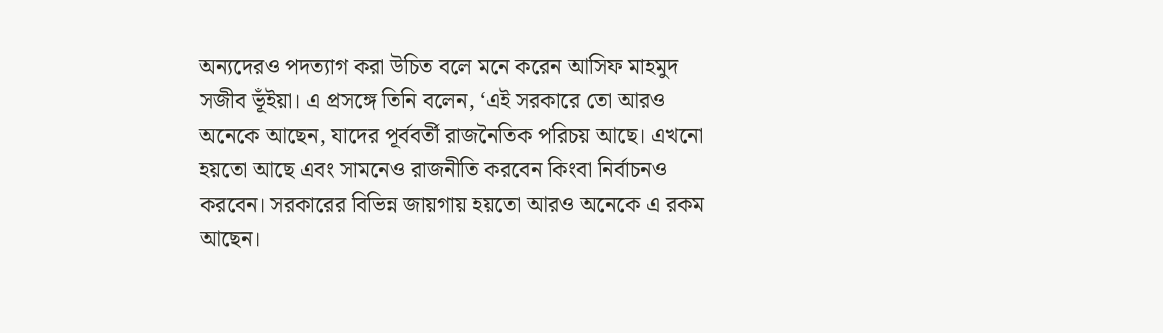অন্যদেরও পদত্যাগ করা উচিত বলে মনে করেন আসিফ মাহমুদ সজীব ভূঁইয়া। এ প্রসঙ্গে তিনি বলেন, ‘এই সরকারে তো আরও অনেকে আছেন, যাদের পূর্ববর্তী রাজনৈতিক পরিচয় আছে। এখনো হয়তো আছে এবং সামনেও রাজনীতি করবেন কিংবা নির্বাচনও করবেন। সরকারের বিভিন্ন জায়গায় হয়তো আরও অনেকে এ রকম আছেন।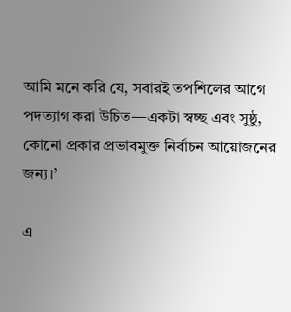আমি মনে করি যে, সবারই তপশিলের আগে পদত্যাগ করা উচিত—একটা স্বচ্ছ এবং সুষ্ঠু, কোনো প্রকার প্রভাবমুক্ত নির্বাচন আয়োজনের জন্য।’

এ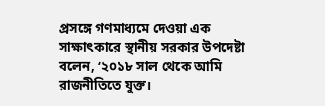প্রসঙ্গে গণমাধ্যমে দেওয়া এক সাক্ষাৎকারে স্থানীয় সরকার উপদেষ্টা বলেন, ‘২০১৮ সাল থেকে আমি রাজনীতিতে যুক্ত।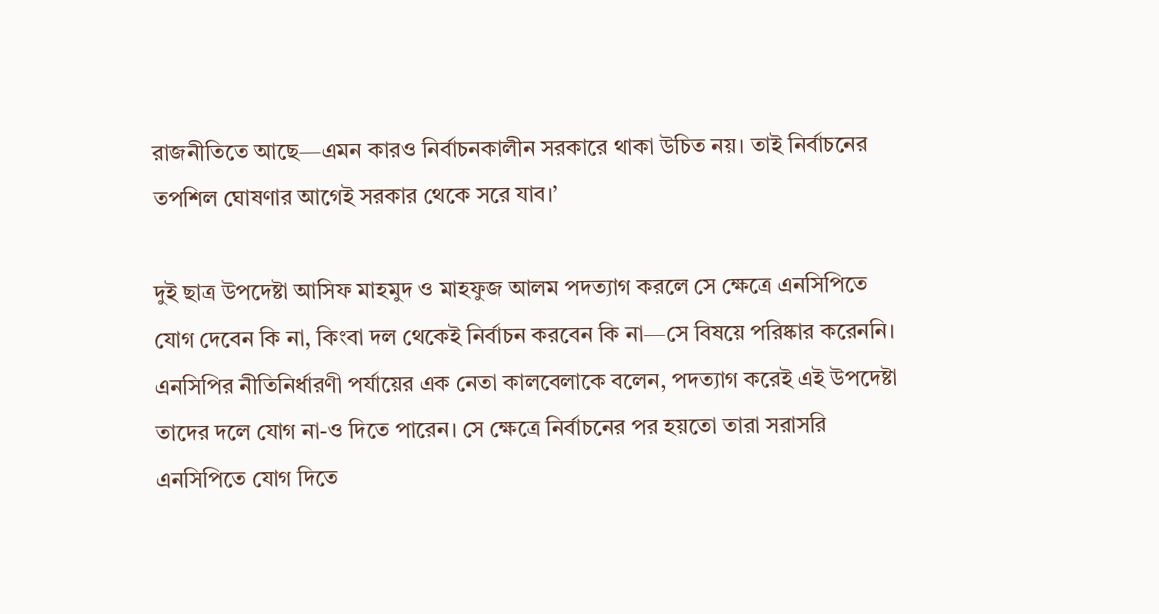রাজনীতিতে আছে—এমন কারও নির্বাচনকালীন সরকারে থাকা উচিত নয়। তাই নির্বাচনের তপশিল ঘোষণার আগেই সরকার থেকে সরে যাব।’

দুই ছাত্র উপদেষ্টা আসিফ মাহমুদ ও মাহফুজ আলম পদত্যাগ করলে সে ক্ষেত্রে এনসিপিতে যোগ দেবেন কি না, কিংবা দল থেকেই নির্বাচন করবেন কি না—সে বিষয়ে পরিষ্কার করেননি। এনসিপির নীতিনির্ধারণী পর্যায়ের এক নেতা কালবেলাকে বলেন, পদত্যাগ করেই এই উপদেষ্টা তাদের দলে যোগ না-ও দিতে পারেন। সে ক্ষেত্রে নির্বাচনের পর হয়তো তারা সরাসরি এনসিপিতে যোগ দিতে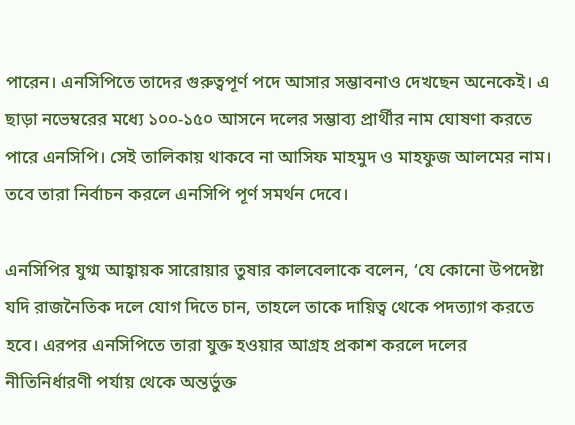পারেন। এনসিপিতে তাদের গুরুত্বপূর্ণ পদে আসার সম্ভাবনাও দেখছেন অনেকেই। এ ছাড়া নভেম্বরের মধ্যে ১০০-১৫০ আসনে দলের সম্ভাব্য প্রার্থীর নাম ঘোষণা করতে পারে এনসিপি। সেই তালিকায় থাকবে না আসিফ মাহমুদ ও মাহফুজ আলমের নাম। তবে তারা নির্বাচন করলে এনসিপি পূর্ণ সমর্থন দেবে।

এনসিপির যুগ্ম আহ্বায়ক সারোয়ার তুষার কালবেলাকে বলেন, ‘যে কোনো উপদেষ্টা যদি রাজনৈতিক দলে যোগ দিতে চান, তাহলে তাকে দায়িত্ব থেকে পদত্যাগ করতে হবে। এরপর এনসিপিতে তারা যুক্ত হওয়ার আগ্রহ প্রকাশ করলে দলের নীতিনির্ধারণী পর্যায় থেকে অন্তর্ভুক্ত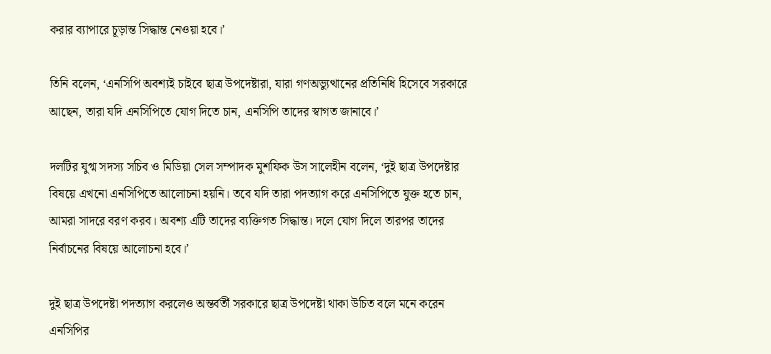করার ব্যাপারে চূড়ান্ত সিদ্ধান্ত নেওয়া হবে।’

তিনি বলেন, ‘এনসিপি অবশ্যই চাইবে ছাত্র উপদেষ্টারা, যারা গণঅভ্যুত্থানের প্রতিনিধি হিসেবে সরকারে আছেন, তারা যদি এনসিপিতে যোগ দিতে চান, এনসিপি তাদের স্বাগত জানাবে।’

দলটির যুগ্ম সদস্য সচিব ও মিডিয়া সেল সম্পাদক মুশফিক উস সালেহীন বলেন, ‘দুই ছাত্র উপদেষ্টার বিষয়ে এখনো এনসিপিতে আলোচনা হয়নি। তবে যদি তারা পদত্যাগ করে এনসিপিতে যুক্ত হতে চান, আমরা সাদরে বরণ করব। অবশ্য এটি তাদের ব্যক্তিগত সিদ্ধান্ত। দলে যোগ দিলে তারপর তাদের নির্বাচনের বিষয়ে আলোচনা হবে।’

দুই ছাত্র উপদেষ্টা পদত্যাগ করলেও অন্তর্বর্তী সরকারে ছাত্র উপদেষ্টা থাকা উচিত বলে মনে করেন এনসিপির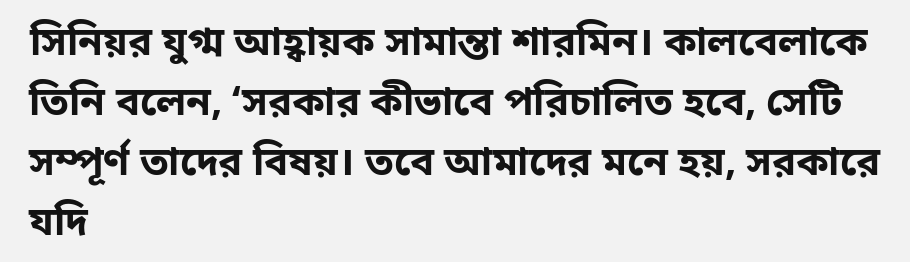সিনিয়র যুগ্ম আহ্বায়ক সামান্তা শারমিন। কালবেলাকে তিনি বলেন, ‘সরকার কীভাবে পরিচালিত হবে, সেটি সম্পূর্ণ তাদের বিষয়। তবে আমাদের মনে হয়, সরকারে যদি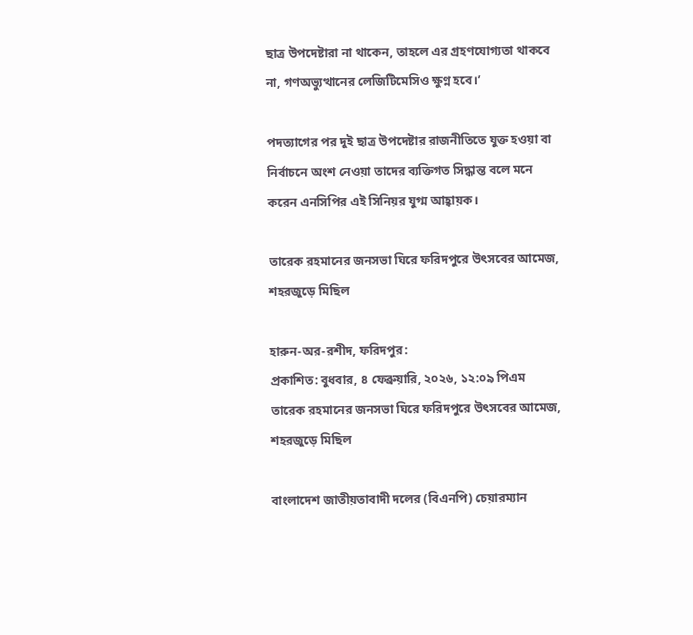ছাত্র উপদেষ্টারা না থাকেন, তাহলে এর গ্রহণযোগ্যতা থাকবে না, গণঅভ্যুত্থানের লেজিটিমেসিও ক্ষুণ্ন হবে।’

পদত্যাগের পর দুই ছাত্র উপদেষ্টার রাজনীতিতে যুক্ত হওয়া বা নির্বাচনে অংশ নেওয়া তাদের ব্যক্তিগত সিদ্ধান্ত বলে মনে করেন এনসিপির এই সিনিয়র যুগ্ম আহ্বায়ক।

তারেক রহমানের জনসভা ঘিরে ফরিদপুরে উৎসবের আমেজ, শহরজুড়ে মিছিল

হারুন-অর-রশীদ, ফরিদপুর:
প্রকাশিত: বুধবার, ৪ ফেব্রুয়ারি, ২০২৬, ১২:০৯ পিএম
তারেক রহমানের জনসভা ঘিরে ফরিদপুরে উৎসবের আমেজ, শহরজুড়ে মিছিল

বাংলাদেশ জাতীয়তাবাদী দলের (বিএনপি) চেয়ারম্যান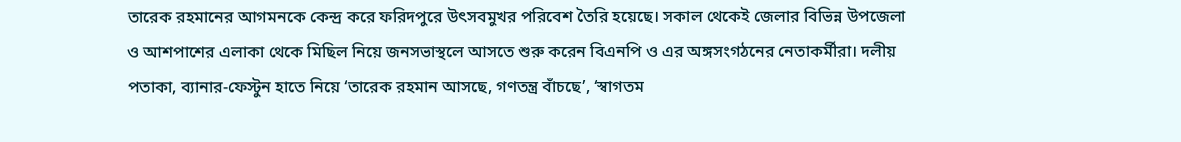তারেক রহমানের আগমনকে কেন্দ্র করে ফরিদপুরে উৎসবমুখর পরিবেশ তৈরি হয়েছে। সকাল থেকেই জেলার বিভিন্ন উপজেলা ও আশপাশের এলাকা থেকে মিছিল নিয়ে জনসভাস্থলে আসতে শুরু করেন বিএনপি ও এর অঙ্গসংগঠনের নেতাকর্মীরা। দলীয় পতাকা, ব্যানার-ফেস্টুন হাতে নিয়ে ‘তারেক রহমান আসছে, গণতন্ত্র বাঁচছে’, ‘স্বাগতম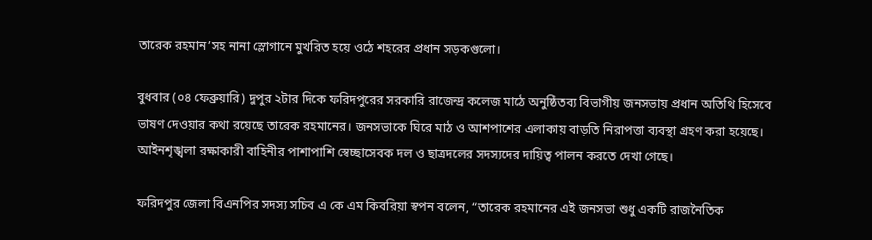তারেক রহমান’সহ নানা স্লোগানে মুখরিত হয়ে ওঠে শহরের প্রধান সড়কগুলো।

বুধবার (০৪ ফেব্রুয়ারি) দুপুর ২টার দিকে ফরিদপুরের সরকারি রাজেন্দ্র কলেজ মাঠে অনুষ্ঠিতব্য বিভাগীয় জনসভায় প্রধান অতিথি হিসেবে ভাষণ দেওয়ার কথা রয়েছে তারেক রহমানের। জনসভাকে ঘিরে মাঠ ও আশপাশের এলাকায় বাড়তি নিরাপত্তা ব্যবস্থা গ্রহণ করা হয়েছে। আইনশৃঙ্খলা রক্ষাকারী বাহিনীর পাশাপাশি স্বেচ্ছাসেবক দল ও ছাত্রদলের সদস্যদের দায়িত্ব পালন করতে দেখা গেছে।

ফরিদপুর জেলা বিএনপির সদস্য সচিব এ কে এম কিবরিয়া স্বপন বলেন, “তারেক রহমানের এই জনসভা শুধু একটি রাজনৈতিক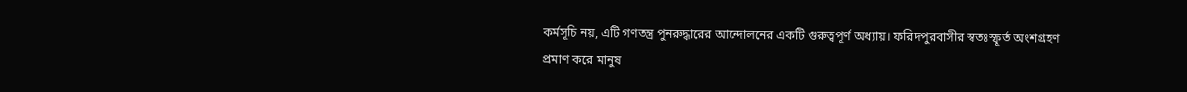কর্মসূচি নয়, এটি গণতন্ত্র পুনরুদ্ধারের আন্দোলনের একটি গুরুত্বপূর্ণ অধ্যায়। ফরিদপুরবাসীর স্বতঃস্ফূর্ত অংশগ্রহণ প্রমাণ করে মানুষ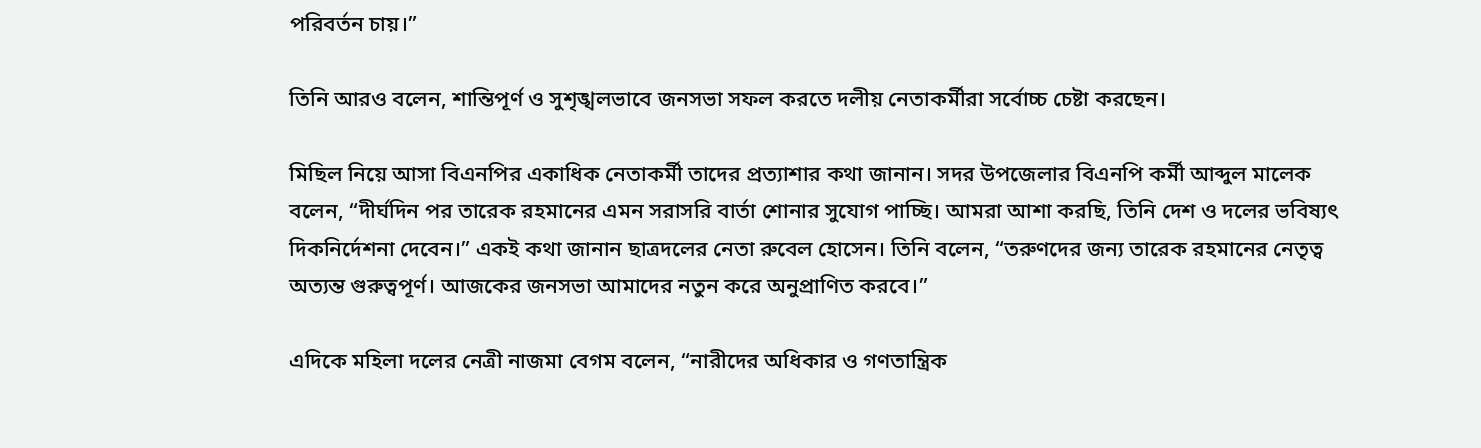পরিবর্তন চায়।”

তিনি আরও বলেন, শান্তিপূর্ণ ও সুশৃঙ্খলভাবে জনসভা সফল করতে দলীয় নেতাকর্মীরা সর্বোচ্চ চেষ্টা করছেন।

মিছিল নিয়ে আসা বিএনপির একাধিক নেতাকর্মী তাদের প্রত্যাশার কথা জানান। সদর উপজেলার বিএনপি কর্মী আব্দুল মালেক বলেন, “দীর্ঘদিন পর তারেক রহমানের এমন সরাসরি বার্তা শোনার সুযোগ পাচ্ছি। আমরা আশা করছি, তিনি দেশ ও দলের ভবিষ্যৎ দিকনির্দেশনা দেবেন।” একই কথা জানান ছাত্রদলের নেতা রুবেল হোসেন। তিনি বলেন, “তরুণদের জন্য তারেক রহমানের নেতৃত্ব অত্যন্ত গুরুত্বপূর্ণ। আজকের জনসভা আমাদের নতুন করে অনুপ্রাণিত করবে।”

এদিকে মহিলা দলের নেত্রী নাজমা বেগম বলেন, “নারীদের অধিকার ও গণতান্ত্রিক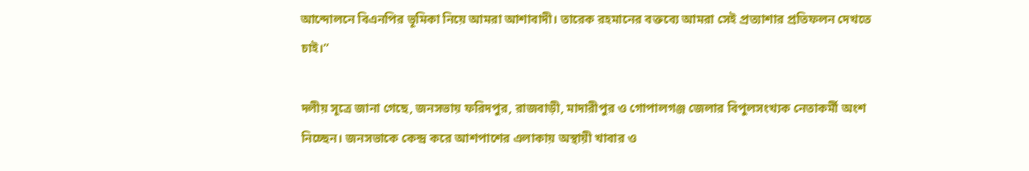আন্দোলনে বিএনপির ভূমিকা নিয়ে আমরা আশাবাদী। তারেক রহমানের বক্তব্যে আমরা সেই প্রত্যাশার প্রতিফলন দেখতে চাই।”

দলীয় সূত্রে জানা গেছে, জনসভায় ফরিদপুর, রাজবাড়ী, মাদারীপুর ও গোপালগঞ্জ জেলার বিপুলসংখ্যক নেতাকর্মী অংশ নিচ্ছেন। জনসভাকে কেন্দ্র করে আশপাশের এলাকায় অস্থায়ী খাবার ও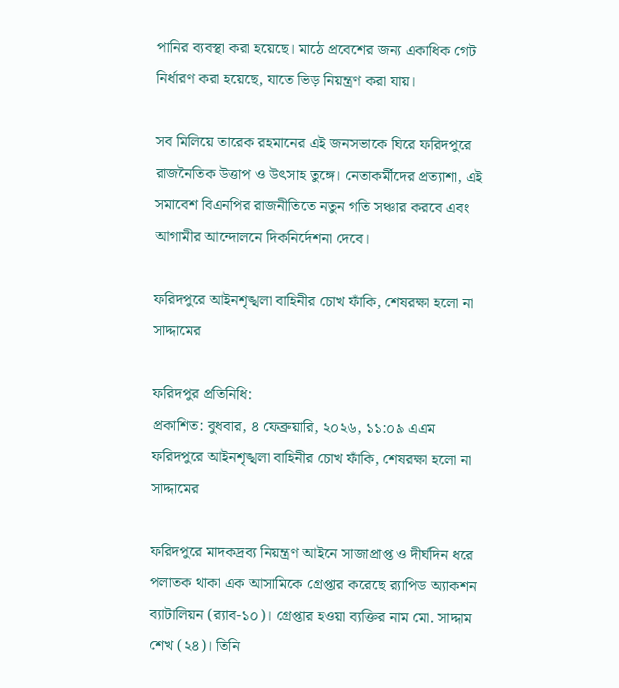পানির ব্যবস্থা করা হয়েছে। মাঠে প্রবেশের জন্য একাধিক গেট নির্ধারণ করা হয়েছে, যাতে ভিড় নিয়ন্ত্রণ করা যায়।

সব মিলিয়ে তারেক রহমানের এই জনসভাকে ঘিরে ফরিদপুরে রাজনৈতিক উত্তাপ ও উৎসাহ তুঙ্গে। নেতাকর্মীদের প্রত্যাশা, এই সমাবেশ বিএনপির রাজনীতিতে নতুন গতি সঞ্চার করবে এবং আগামীর আন্দোলনে দিকনির্দেশনা দেবে।

ফরিদপুরে আইনশৃঙ্খলা বাহিনীর চোখ ফাঁকি, শেষরক্ষা হলো না সাদ্দামের

ফরিদপুর প্রতিনিধি:
প্রকাশিত: বুধবার, ৪ ফেব্রুয়ারি, ২০২৬, ১১:০৯ এএম
ফরিদপুরে আইনশৃঙ্খলা বাহিনীর চোখ ফাঁকি, শেষরক্ষা হলো না সাদ্দামের

ফরিদপুরে মাদকদ্রব্য নিয়ন্ত্রণ আইনে সাজাপ্রাপ্ত ও দীর্ঘদিন ধরে পলাতক থাকা এক আসামিকে গ্রেপ্তার করেছে র‌্যাপিড অ্যাকশন ব্যাটালিয়ন (র‌্যাব-১০)। গ্রেপ্তার হওয়া ব্যক্তির নাম মো. সাদ্দাম শেখ (২৪)। তিনি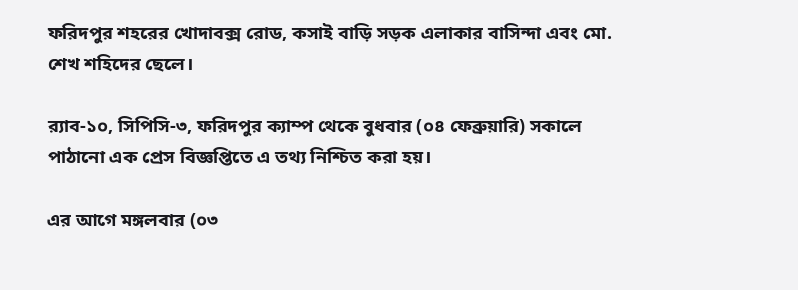ফরিদপুর শহরের খোদাবক্স রোড, কসাই বাড়ি সড়ক এলাকার বাসিন্দা এবং মো. শেখ শহিদের ছেলে।

র‌্যাব-১০, সিপিসি-৩, ফরিদপুর ক্যাম্প থেকে বুধবার (০৪ ফেব্রুয়ারি) সকালে পাঠানো এক প্রেস বিজ্ঞপ্তিতে এ তথ্য নিশ্চিত করা হয়।

এর আগে মঙ্গলবার (০৩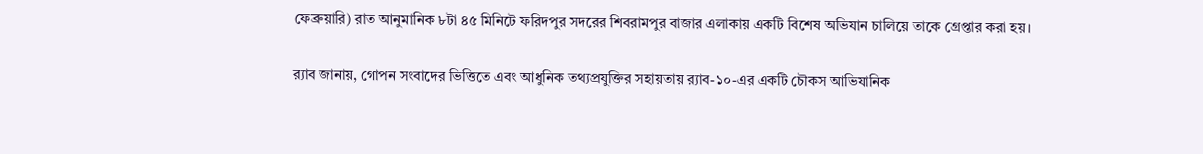ফেব্রুয়ারি) রাত আনুমানিক ৮টা ৪৫ মিনিটে ফরিদপুর সদরের শিবরামপুর বাজার এলাকায় একটি বিশেষ অভিযান চালিয়ে তাকে গ্রেপ্তার করা হয়।

র‌্যাব জানায়, গোপন সংবাদের ভিত্তিতে এবং আধুনিক তথ্যপ্রযুক্তির সহায়তায় র‌্যাব-১০-এর একটি চৌকস আভিযানিক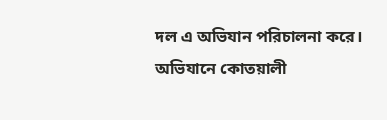দল এ অভিযান পরিচালনা করে। অভিযানে কোতয়ালী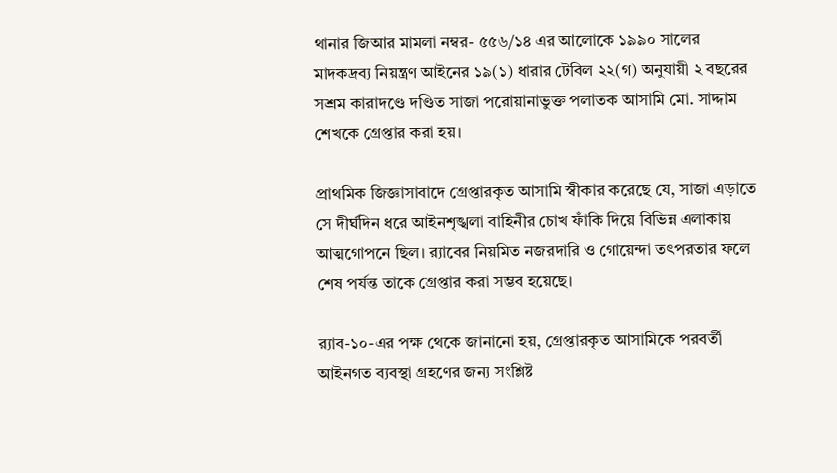থানার জিআর মামলা নম্বর- ৫৫৬/১৪ এর আলোকে ১৯৯০ সালের মাদকদ্রব্য নিয়ন্ত্রণ আইনের ১৯(১) ধারার টেবিল ২২(গ) অনুযায়ী ২ বছরের সশ্রম কারাদণ্ডে দণ্ডিত সাজা পরোয়ানাভুক্ত পলাতক আসামি মো. সাদ্দাম শেখকে গ্রেপ্তার করা হয়।

প্রাথমিক জিজ্ঞাসাবাদে গ্রেপ্তারকৃত আসামি স্বীকার করেছে যে, সাজা এড়াতে সে দীর্ঘদিন ধরে আইনশৃঙ্খলা বাহিনীর চোখ ফাঁকি দিয়ে বিভিন্ন এলাকায় আত্মগোপনে ছিল। র‌্যাবের নিয়মিত নজরদারি ও গোয়েন্দা তৎপরতার ফলে শেষ পর্যন্ত তাকে গ্রেপ্তার করা সম্ভব হয়েছে।

র‌্যাব-১০-এর পক্ষ থেকে জানানো হয়, গ্রেপ্তারকৃত আসামিকে পরবর্তী আইনগত ব্যবস্থা গ্রহণের জন্য সংশ্লিষ্ট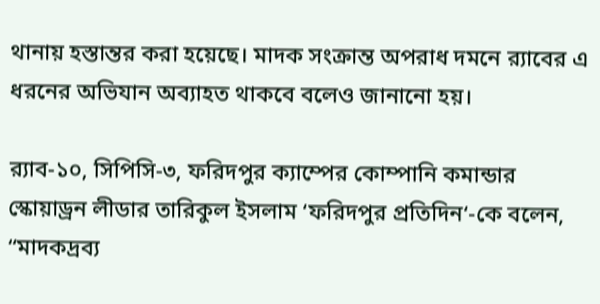থানায় হস্তান্তর করা হয়েছে। মাদক সংক্রান্ত অপরাধ দমনে র‌্যাবের এ ধরনের অভিযান অব্যাহত থাকবে বলেও জানানো হয়।

র‌্যাব-১০, সিপিসি-৩, ফরিদপুর ক্যাম্পের কোম্পানি কমান্ডার স্কোয়াড্রন লীডার তারিকুল ইসলাম ‘ফরিদপুর প্রতিদিন‘-কে বলেন, “মাদকদ্রব্য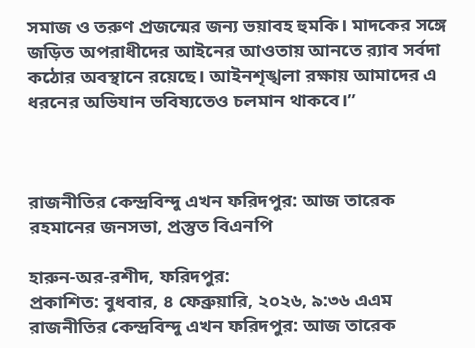সমাজ ও তরুণ প্রজন্মের জন্য ভয়াবহ হুমকি। মাদকের সঙ্গে জড়িত অপরাধীদের আইনের আওতায় আনতে র‌্যাব সর্বদা কঠোর অবস্থানে রয়েছে। আইনশৃঙ্খলা রক্ষায় আমাদের এ ধরনের অভিযান ভবিষ্যতেও চলমান থাকবে।”



রাজনীতির কেন্দ্রবিন্দু এখন ফরিদপুর: আজ তারেক রহমানের জনসভা, প্রস্তুত বিএনপি

হারুন-অর-রশীদ, ফরিদপুর:
প্রকাশিত: বুধবার, ৪ ফেব্রুয়ারি, ২০২৬, ৯:৩৬ এএম
রাজনীতির কেন্দ্রবিন্দু এখন ফরিদপুর: আজ তারেক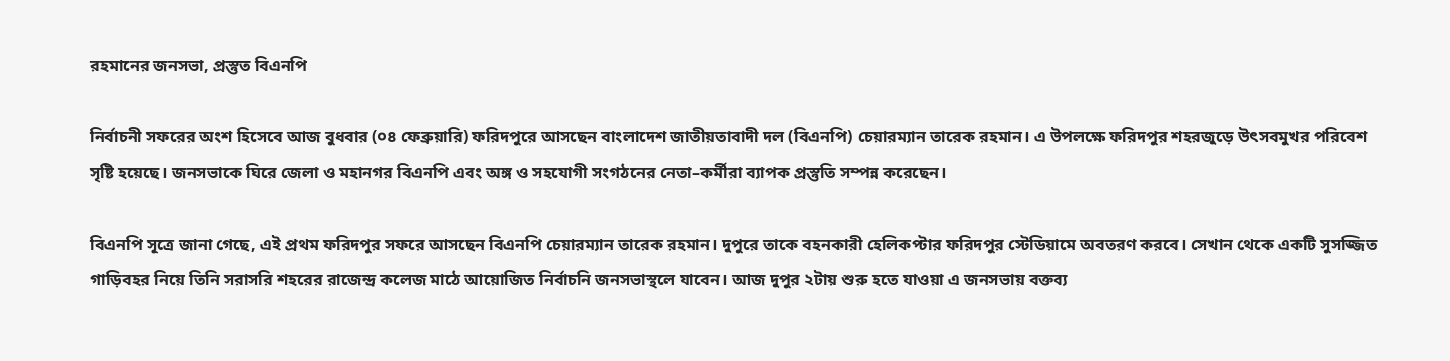রহমানের জনসভা, প্রস্তুত বিএনপি

নির্বাচনী সফরের অংশ হিসেবে আজ বুধবার (০৪ ফেব্রুয়ারি) ফরিদপুরে আসছেন বাংলাদেশ জাতীয়তাবাদী দল (বিএনপি) চেয়ারম্যান তারেক রহমান। এ উপলক্ষে ফরিদপুর শহরজুড়ে উৎসবমুখর পরিবেশ সৃষ্টি হয়েছে। জনসভাকে ঘিরে জেলা ও মহানগর বিএনপি এবং অঙ্গ ও সহযোগী সংগঠনের নেতা–কর্মীরা ব্যাপক প্রস্তুতি সম্পন্ন করেছেন।

বিএনপি সূত্রে জানা গেছে, এই প্রথম ফরিদপুর সফরে আসছেন বিএনপি চেয়ারম্যান তারেক রহমান। দুপুরে তাকে বহনকারী হেলিকপ্টার ফরিদপুর স্টেডিয়ামে অবতরণ করবে। সেখান থেকে একটি সুসজ্জিত গাড়িবহর নিয়ে তিনি সরাসরি শহরের রাজেন্দ্র কলেজ মাঠে আয়োজিত নির্বাচনি জনসভাস্থলে যাবেন। আজ দুপুর ২টায় শুরু হতে যাওয়া এ জনসভায় বক্তব্য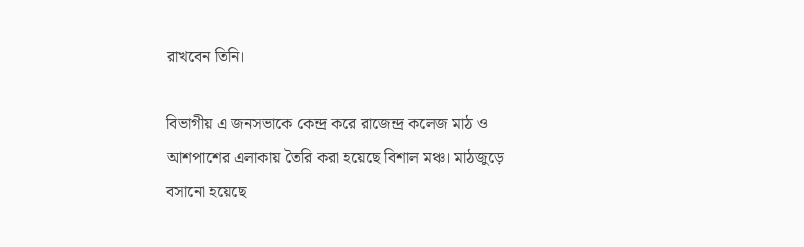রাখবেন তিনি।

বিভাগীয় এ জনসভাকে কেন্দ্র করে রাজেন্দ্র কলেজ মাঠ ও আশপাশের এলাকায় তৈরি করা হয়েছে বিশাল মঞ্চ। মাঠজুড়ে বসানো হয়েছে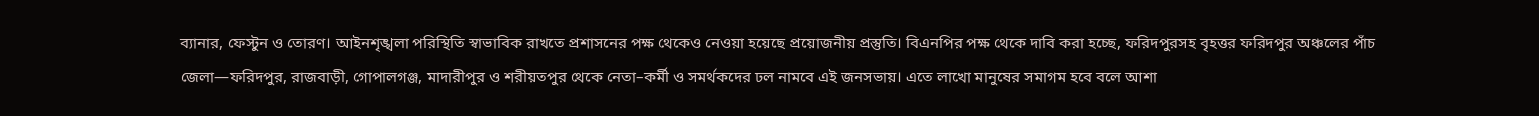ব্যানার, ফেস্টুন ও তোরণ। আইনশৃঙ্খলা পরিস্থিতি স্বাভাবিক রাখতে প্রশাসনের পক্ষ থেকেও নেওয়া হয়েছে প্রয়োজনীয় প্রস্তুতি। বিএনপির পক্ষ থেকে দাবি করা হচ্ছে, ফরিদপুরসহ বৃহত্তর ফরিদপুর অঞ্চলের পাঁচ জেলা—ফরিদপুর, রাজবাড়ী, গোপালগঞ্জ, মাদারীপুর ও শরীয়তপুর থেকে নেতা–কর্মী ও সমর্থকদের ঢল নামবে এই জনসভায়। এতে লাখো মানুষের সমাগম হবে বলে আশা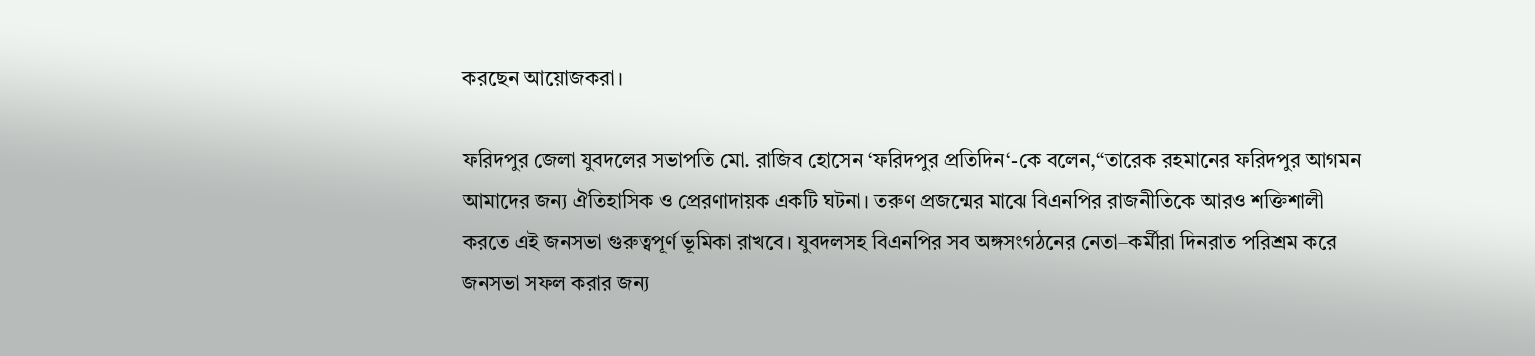করছেন আয়োজকরা।

ফরিদপুর জেলা যুবদলের সভাপতি মো. রাজিব হোসেন ‘ফরিদপুর প্রতিদিন‘-কে বলেন,“তারেক রহমানের ফরিদপুর আগমন আমাদের জন্য ঐতিহাসিক ও প্রেরণাদায়ক একটি ঘটনা। তরুণ প্রজন্মের মাঝে বিএনপির রাজনীতিকে আরও শক্তিশালী করতে এই জনসভা গুরুত্বপূর্ণ ভূমিকা রাখবে। যুবদলসহ বিএনপির সব অঙ্গসংগঠনের নেতা–কর্মীরা দিনরাত পরিশ্রম করে জনসভা সফল করার জন্য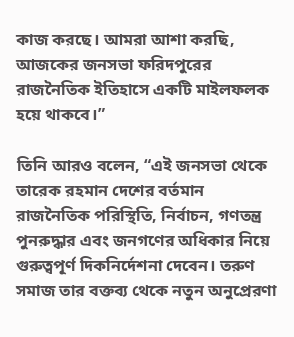কাজ করছে। আমরা আশা করছি, আজকের জনসভা ফরিদপুরের রাজনৈতিক ইতিহাসে একটি মাইলফলক হয়ে থাকবে।”

তিনি আরও বলেন, “এই জনসভা থেকে তারেক রহমান দেশের বর্তমান রাজনৈতিক পরিস্থিতি, নির্বাচন, গণতন্ত্র পুনরুদ্ধার এবং জনগণের অধিকার নিয়ে গুরুত্বপূর্ণ দিকনির্দেশনা দেবেন। তরুণ সমাজ তার বক্তব্য থেকে নতুন অনুপ্রেরণা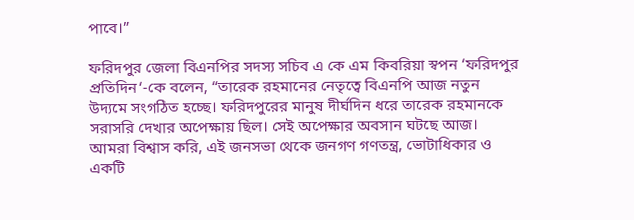পাবে।”

ফরিদপুর জেলা বিএনপির সদস্য সচিব এ কে এম কিবরিয়া স্বপন ‘ফরিদপুর প্রতিদিন‘-কে বলেন, “তারেক রহমানের নেতৃত্বে বিএনপি আজ নতুন উদ্যমে সংগঠিত হচ্ছে। ফরিদপুরের মানুষ দীর্ঘদিন ধরে তারেক রহমানকে সরাসরি দেখার অপেক্ষায় ছিল। সেই অপেক্ষার অবসান ঘটছে আজ। আমরা বিশ্বাস করি, এই জনসভা থেকে জনগণ গণতন্ত্র, ভোটাধিকার ও একটি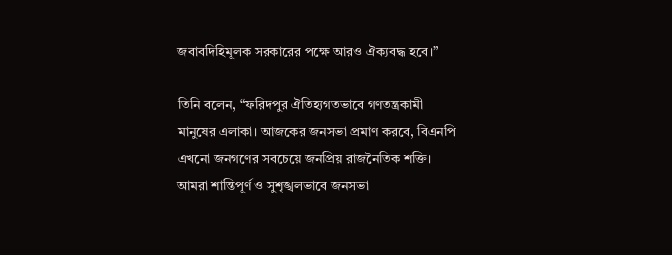জবাবদিহিমূলক সরকারের পক্ষে আরও ঐক্যবদ্ধ হবে।”

তিনি বলেন, “ফরিদপুর ঐতিহ্যগতভাবে গণতন্ত্রকামী মানুষের এলাকা। আজকের জনসভা প্রমাণ করবে, বিএনপি এখনো জনগণের সবচেয়ে জনপ্রিয় রাজনৈতিক শক্তি। আমরা শান্তিপূর্ণ ও সুশৃঙ্খলভাবে জনসভা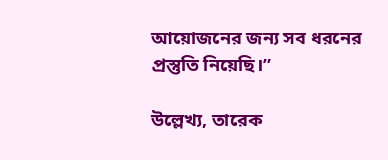আয়োজনের জন্য সব ধরনের প্রস্তুতি নিয়েছি।”

উল্লেখ্য, তারেক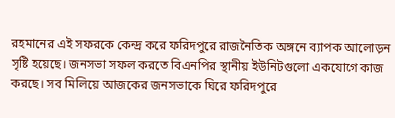রহমানের এই সফরকে কেন্দ্র করে ফরিদপুরে রাজনৈতিক অঙ্গনে ব্যাপক আলোড়ন সৃষ্টি হয়েছে। জনসভা সফল করতে বিএনপির স্থানীয় ইউনিটগুলো একযোগে কাজ করছে। সব মিলিয়ে আজকের জনসভাকে ঘিরে ফরিদপুরে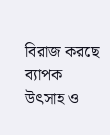বিরাজ করছে ব্যাপক উৎসাহ ও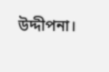উদ্দীপনা।